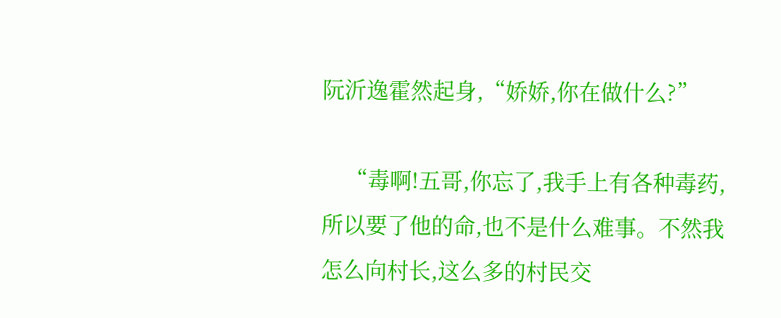阮沂逸霍然起身,“娇娇,你在做什么?”

    “毒啊!五哥,你忘了,我手上有各种毒药,所以要了他的命,也不是什么难事。不然我怎么向村长,这么多的村民交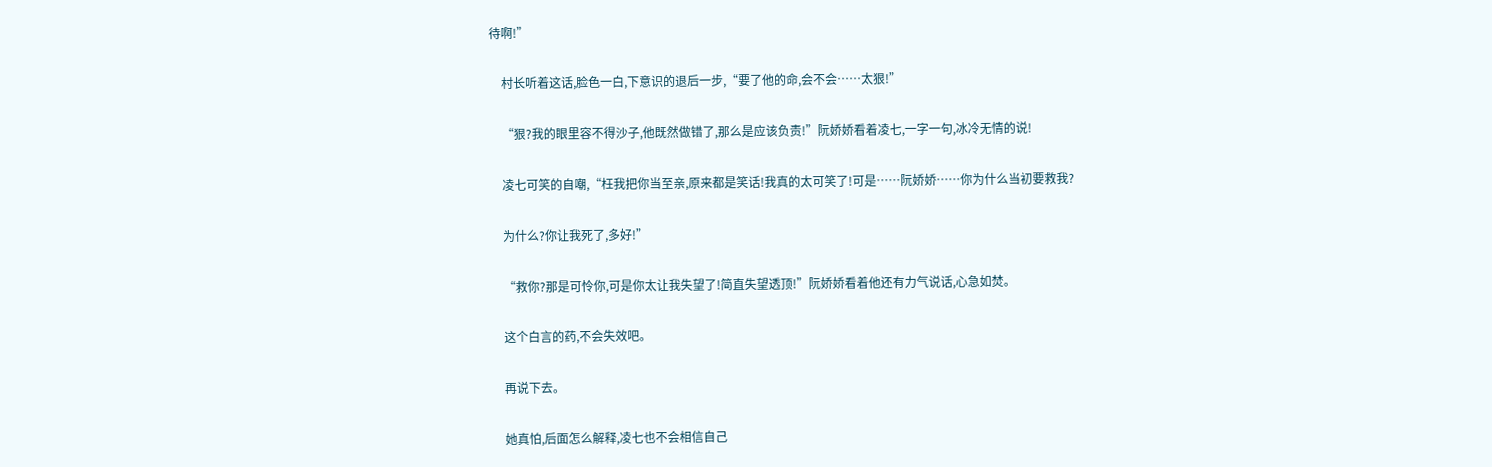待啊!”

    村长听着这话,脸色一白,下意识的退后一步,“要了他的命,会不会……太狠!”

    “狠?我的眼里容不得沙子,他既然做错了,那么是应该负责!”阮娇娇看着凌七,一字一句,冰冷无情的说!

    凌七可笑的自嘲,“枉我把你当至亲,原来都是笑话!我真的太可笑了!可是……阮娇娇……你为什么当初要救我?

    为什么?你让我死了,多好!”

    “救你?那是可怜你,可是你太让我失望了!简直失望透顶!”阮娇娇看着他还有力气说话,心急如焚。

    这个白言的药,不会失效吧。

    再说下去。

    她真怕,后面怎么解释,凌七也不会相信自己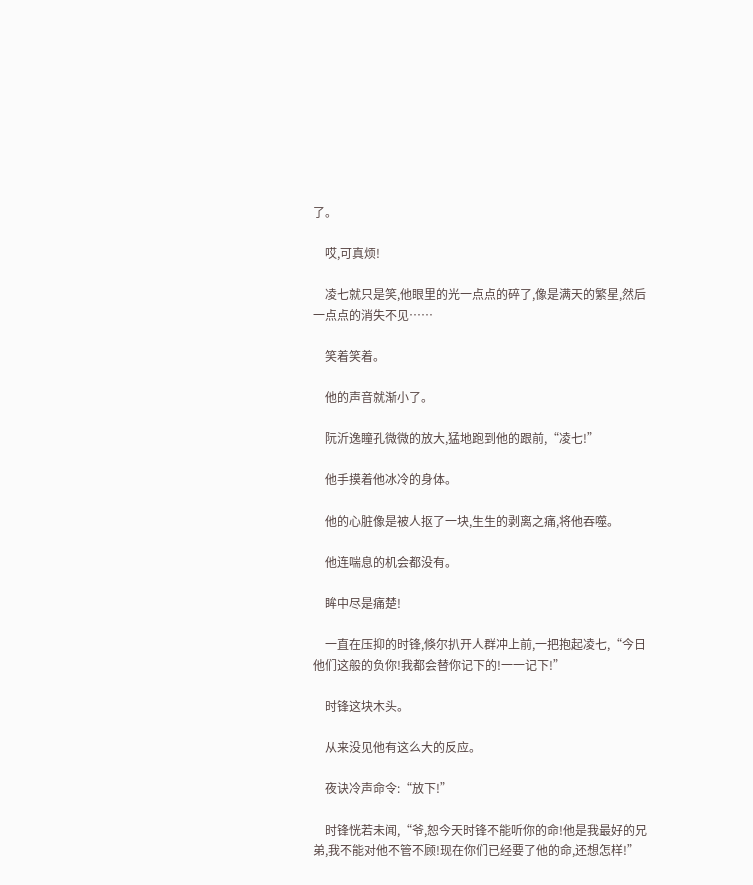了。

    哎,可真烦!

    凌七就只是笑,他眼里的光一点点的碎了,像是满天的繁星,然后一点点的消失不见……

    笑着笑着。

    他的声音就渐小了。

    阮沂逸瞳孔微微的放大,猛地跑到他的跟前,“凌七!”

    他手摸着他冰冷的身体。

    他的心脏像是被人抠了一块,生生的剥离之痛,将他吞噬。

    他连喘息的机会都没有。

    眸中尽是痛楚!

    一直在压抑的时锋,倏尔扒开人群冲上前,一把抱起凌七,“今日他们这般的负你!我都会替你记下的!一一记下!”

    时锋这块木头。

    从来没见他有这么大的反应。

    夜诀冷声命令:“放下!”

    时锋恍若未闻,“爷,恕今天时锋不能听你的命!他是我最好的兄弟,我不能对他不管不顾!现在你们已经要了他的命,还想怎样!”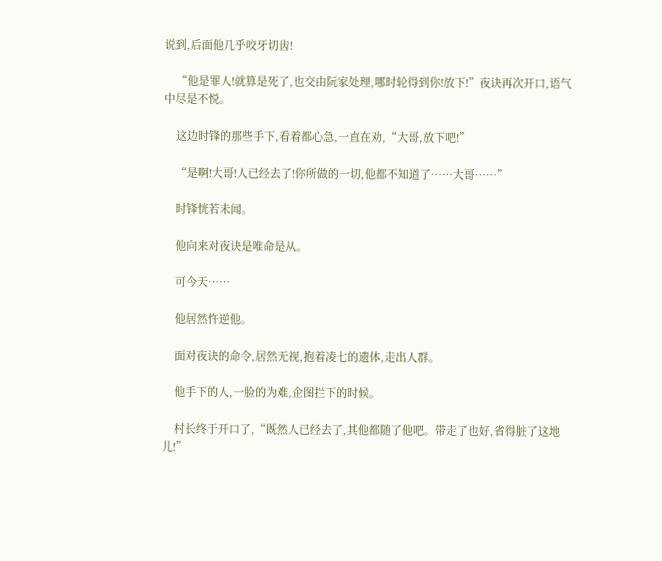说到,后面他几乎咬牙切齿!

    “他是罪人!就算是死了,也交由阮家处理,哪时轮得到你!放下!”夜诀再次开口,语气中尽是不悦。

    这边时锋的那些手下,看着都心急,一直在劝,“大哥,放下吧!”

    “是啊!大哥!人已经去了!你所做的一切,他都不知道了……大哥……”

    时锋恍若未闻。

    他向来对夜诀是唯命是从。

    可今天……

    他居然忤逆他。

    面对夜诀的命令,居然无视,抱着凌七的遗体,走出人群。

    他手下的人,一脸的为难,企图拦下的时候。

    村长终于开口了,“既然人已经去了,其他都随了他吧。带走了也好,省得脏了这地儿!”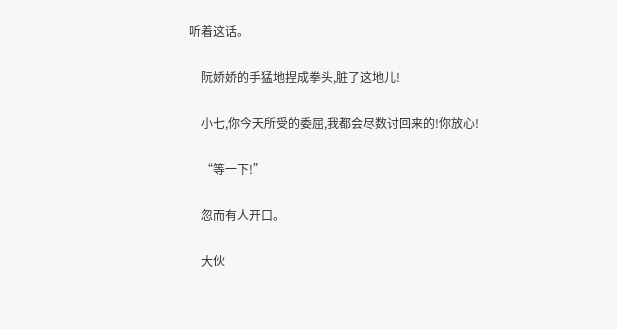听着这话。

    阮娇娇的手猛地捏成拳头,脏了这地儿!

    小七,你今天所受的委屈,我都会尽数讨回来的!你放心!

    “等一下!”

    忽而有人开口。

    大伙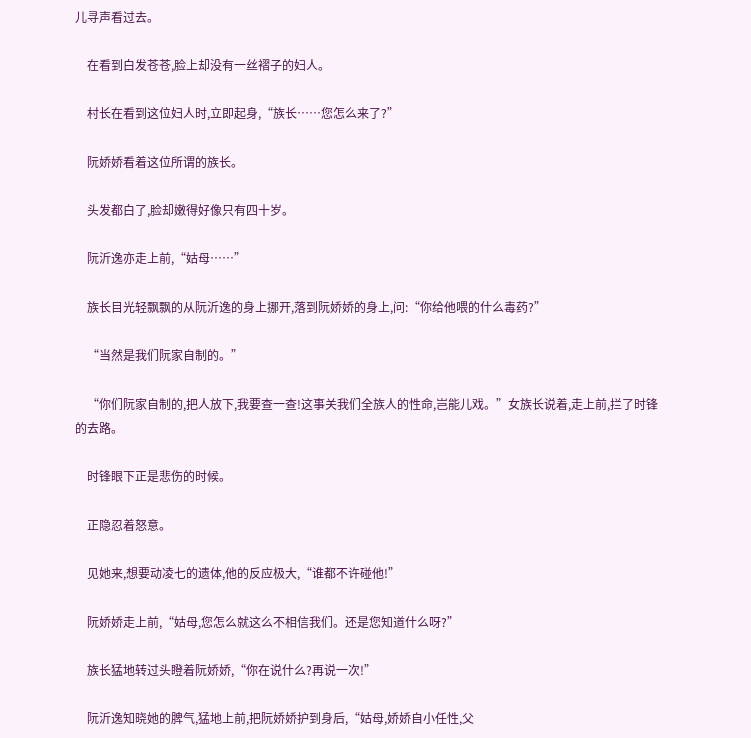儿寻声看过去。

    在看到白发苍苍,脸上却没有一丝褶子的妇人。

    村长在看到这位妇人时,立即起身,“族长……您怎么来了?”

    阮娇娇看着这位所谓的族长。

    头发都白了,脸却嫩得好像只有四十岁。

    阮沂逸亦走上前,“姑母……”

    族长目光轻飘飘的从阮沂逸的身上挪开,落到阮娇娇的身上,问:“你给他喂的什么毒药?”

    “当然是我们阮家自制的。”

    “你们阮家自制的,把人放下,我要查一查!这事关我们全族人的性命,岂能儿戏。”女族长说着,走上前,拦了时锋的去路。

    时锋眼下正是悲伤的时候。

    正隐忍着怒意。

    见她来,想要动凌七的遗体,他的反应极大,“谁都不许碰他!”

    阮娇娇走上前,“姑母,您怎么就这么不相信我们。还是您知道什么呀?”

    族长猛地转过头瞪着阮娇娇,“你在说什么?再说一次!”

    阮沂逸知晓她的脾气,猛地上前,把阮娇娇护到身后,“姑母,娇娇自小任性,父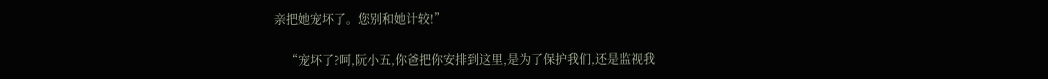亲把她宠坏了。您别和她计较!”

    “宠坏了?呵,阮小五,你爸把你安排到这里,是为了保护我们,还是监视我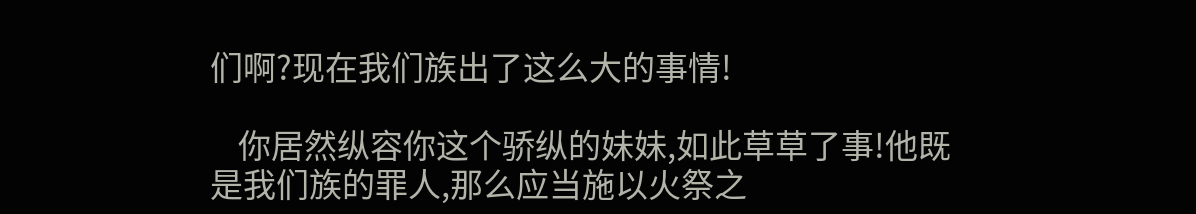们啊?现在我们族出了这么大的事情!

    你居然纵容你这个骄纵的妹妹,如此草草了事!他既是我们族的罪人,那么应当施以火祭之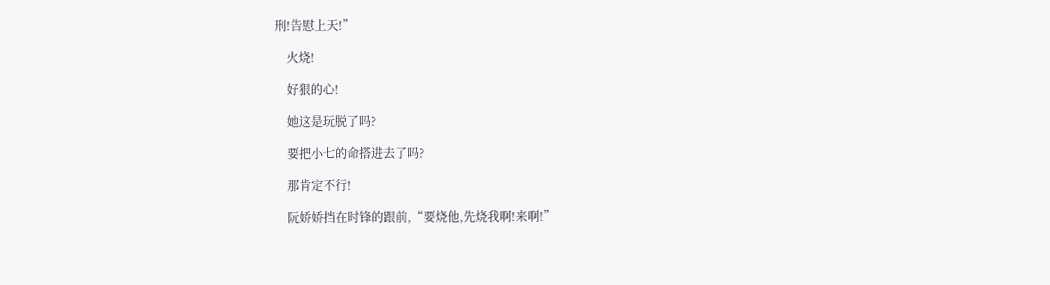刑!告慰上天!”

    火烧!

    好狠的心!

    她这是玩脱了吗?

    要把小七的命搭进去了吗?

    那肯定不行!

    阮娇娇挡在时锋的跟前,“要烧他,先烧我啊!来啊!”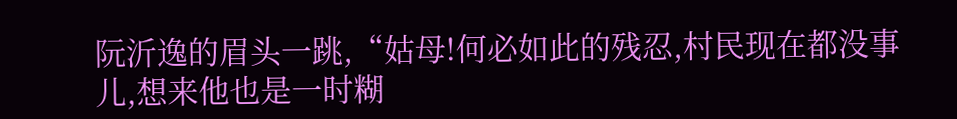阮沂逸的眉头一跳,“姑母!何必如此的残忍,村民现在都没事儿,想来他也是一时糊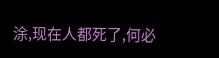涂,现在人都死了,何必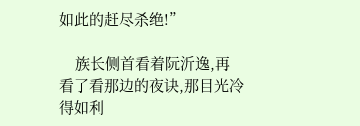如此的赶尽杀绝!”

    族长侧首看着阮沂逸,再看了看那边的夜诀,那目光冷得如利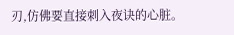刃,仿佛要直接刺入夜诀的心脏。